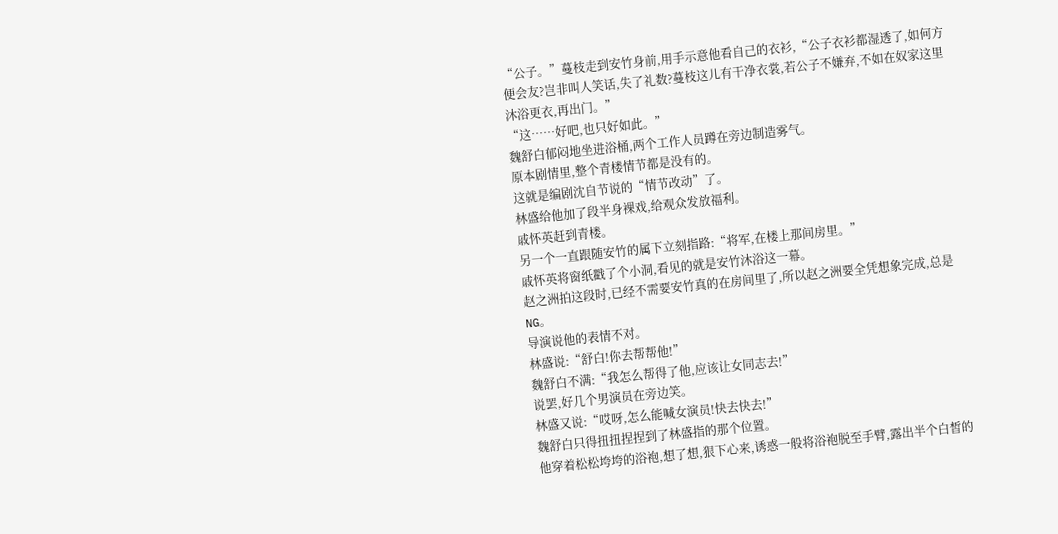“公子。”蔓枝走到安竹身前,用手示意他看自己的衣衫,“公子衣衫都湿透了,如何方便会友?岂非叫人笑话,失了礼数?蔓枝这儿有干净衣裳,若公子不嫌弃,不如在奴家这里沐浴更衣,再出门。”
“这……好吧,也只好如此。”
魏舒白郁闷地坐进浴桶,两个工作人员蹲在旁边制造雾气。
原本剧情里,整个青楼情节都是没有的。
这就是编剧沈自节说的“情节改动”了。
林盛给他加了段半身裸戏,给观众发放福利。
戚怀英赶到青楼。
另一个一直跟随安竹的属下立刻指路:“将军,在楼上那间房里。”
戚怀英将窗纸戳了个小洞,看见的就是安竹沐浴这一幕。
赵之洲拍这段时,已经不需要安竹真的在房间里了,所以赵之洲要全凭想象完成,总是NG。
导演说他的表情不对。
林盛说:“舒白!你去帮帮他!”
魏舒白不满:“我怎么帮得了他,应该让女同志去!”
说罢,好几个男演员在旁边笑。
林盛又说:“哎呀,怎么能喊女演员!快去快去!”
魏舒白只得扭扭捏捏到了林盛指的那个位置。
他穿着松松垮垮的浴袍,想了想,狠下心来,诱惑一般将浴袍脱至手臂,露出半个白皙的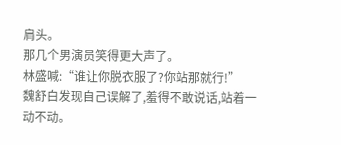肩头。
那几个男演员笑得更大声了。
林盛喊:“谁让你脱衣服了?你站那就行!”
魏舒白发现自己误解了,羞得不敢说话,站着一动不动。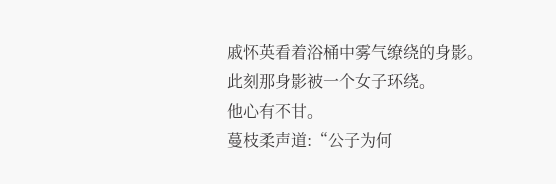戚怀英看着浴桶中雾气缭绕的身影。
此刻那身影被一个女子环绕。
他心有不甘。
蔓枝柔声道:“公子为何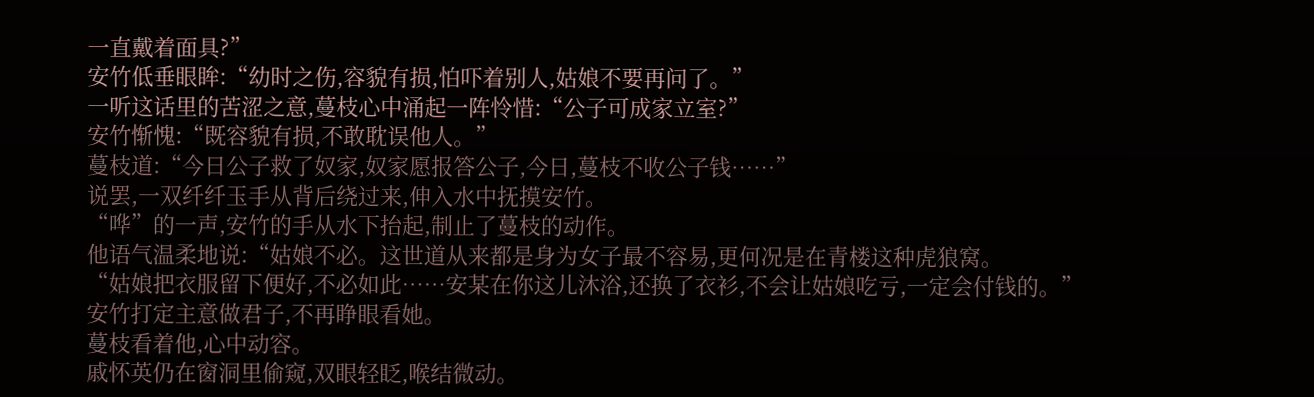一直戴着面具?”
安竹低垂眼眸:“幼时之伤,容貌有损,怕吓着别人,姑娘不要再问了。”
一听这话里的苦涩之意,蔓枝心中涌起一阵怜惜:“公子可成家立室?”
安竹惭愧:“既容貌有损,不敢耽误他人。”
蔓枝道:“今日公子救了奴家,奴家愿报答公子,今日,蔓枝不收公子钱……”
说罢,一双纤纤玉手从背后绕过来,伸入水中抚摸安竹。
“哗”的一声,安竹的手从水下抬起,制止了蔓枝的动作。
他语气温柔地说:“姑娘不必。这世道从来都是身为女子最不容易,更何况是在青楼这种虎狼窝。
“姑娘把衣服留下便好,不必如此……安某在你这儿沐浴,还换了衣衫,不会让姑娘吃亏,一定会付钱的。”
安竹打定主意做君子,不再睁眼看她。
蔓枝看着他,心中动容。
戚怀英仍在窗洞里偷窥,双眼轻眨,喉结微动。